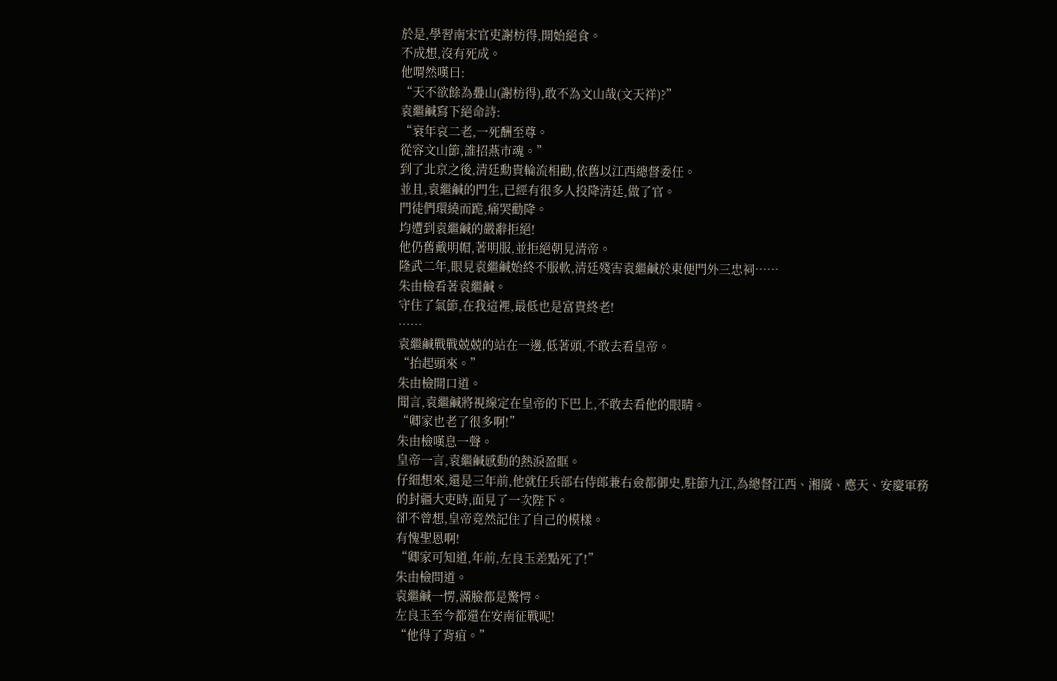於是,學習南宋官吏謝枋得,開始絕食。
不成想,沒有死成。
他喟然嘆曰:
“天不欲餘為疊山(謝枋得),敢不為文山哉(文天祥)?”
袁繼鹹寫下絕命詩:
“衰年哀二老,一死酬至尊。
從容文山節,誰招燕市魂。”
到了北京之後,清廷勳貴輪流相勸,依舊以江西總督委任。
並且,袁繼鹹的門生,已經有很多人投降清廷,做了官。
門徒們環繞而跪,痛哭勸降。
均遭到袁繼鹹的嚴辭拒絕!
他仍舊戴明帽,著明服,並拒絕朝見清帝。
隆武二年,眼見袁繼鹹始終不服軟,清廷殘害袁繼鹹於東便門外三忠祠……
朱由檢看著袁繼鹹。
守住了氣節,在我這裡,最低也是富貴終老!
……
袁繼鹹戰戰兢兢的站在一邊,低著頭,不敢去看皇帝。
“抬起頭來。”
朱由檢開口道。
聞言,袁繼鹹將視線定在皇帝的下巴上,不敢去看他的眼睛。
“卿家也老了很多啊!”
朱由檢嘆息一聲。
皇帝一言,袁繼鹹感動的熱淚盈眶。
仔細想來,還是三年前,他就任兵部右侍郎兼右僉都御史,駐節九江,為總督江西、湘廣、應天、安慶軍務的封疆大吏時,面見了一次陛下。
卻不曾想,皇帝竟然記住了自己的模樣。
有愧聖恩啊!
“卿家可知道,年前,左良玉差點死了!”
朱由檢問道。
袁繼鹹一愣,滿臉都是驚愕。
左良玉至今都還在安南征戰呢!
“他得了背疽。”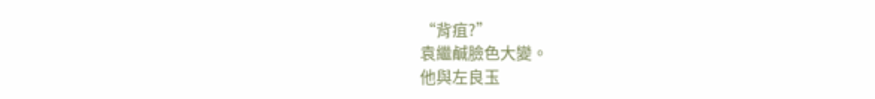“背疽?”
袁繼鹹臉色大變。
他與左良玉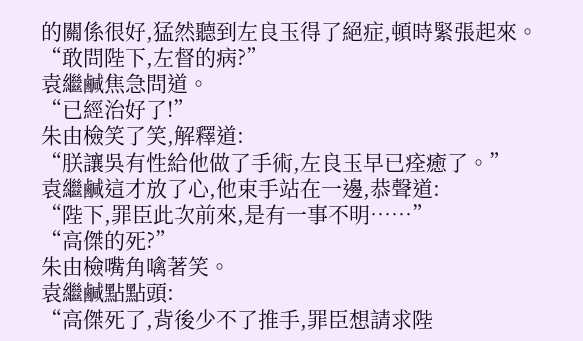的關係很好,猛然聽到左良玉得了絕症,頓時緊張起來。
“敢問陛下,左督的病?”
袁繼鹹焦急問道。
“已經治好了!”
朱由檢笑了笑,解釋道:
“朕讓吳有性給他做了手術,左良玉早已痊癒了。”
袁繼鹹這才放了心,他束手站在一邊,恭聲道:
“陛下,罪臣此次前來,是有一事不明……”
“高傑的死?”
朱由檢嘴角噙著笑。
袁繼鹹點點頭:
“高傑死了,背後少不了推手,罪臣想請求陛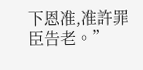下恩准,准許罪臣告老。”